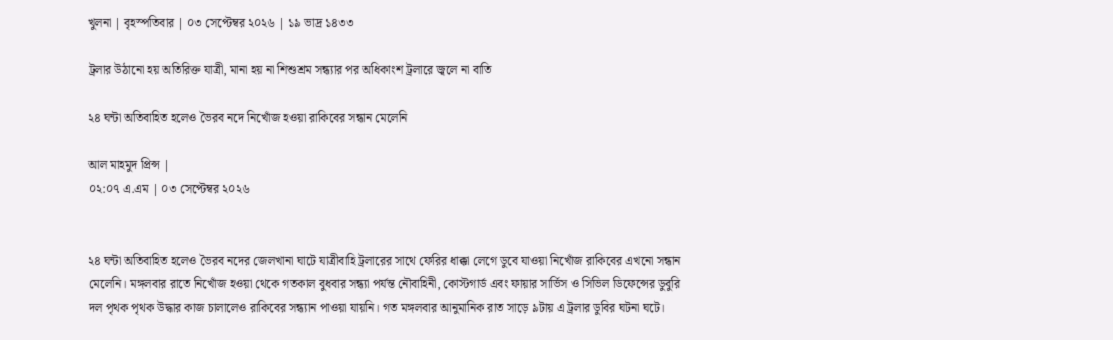খুলনা | বৃহস্পতিবার | ০৩ সেপ্টেম্বর ২০২৬ | ১৯ ভাদ্র ১৪৩৩

ট্রলার উঠানো হয় অতিরিক্ত যাত্রী, মানা হয় না শিশুশ্রম সন্ধ্যার পর অধিকাংশ ট্রলারে জ্বলে না বাতি

২৪ ঘন্টা অতিবাহিত হলেও ভৈরব নদে নিখোঁজ হওয়া রাকিবের সন্ধান মেলেনি

আল মাহমুদ প্রিন্স |
০২:০৭ এ.এম | ০৩ সেপ্টেম্বর ২০২৬


২৪ ঘন্টা অতিবাহিত হলেও ভৈরব নদের জেলখানা ঘাটে যাত্রীবাহি ট্রলারের সাথে ফেরির ধাক্কা লেগে ডুবে যাওয়া নিখোঁজ রাকিবের এখনো সন্ধান মেলেনি। মঙ্গলবার রাতে নিখোঁজ হওয়া থেকে গতকাল বুধবার সন্ধ্যা পর্যন্ত নৌবাহিনী, কোস্টগার্ড এবং ফায়ার সার্ভিস ও সিভিল ডিফেন্সের ডুবুরি দল পৃথক পৃথক উদ্ধার কাজ চালালেও রাকিবের সন্ধ্যান পাওয়া যায়নি। গত মঙ্গলবার আনুমানিক রাত সাড়ে ৯টায় এ ট্রলার ডুবির ঘটনা ঘটে।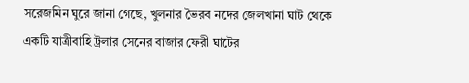সরেজমিন ঘুরে জানা গেছে, খুলনার ভৈরব নদের জেলখানা ঘাট থেকে একটি যাত্রীবাহি ট্রলার সেনের বাজার ফেরী ঘাটের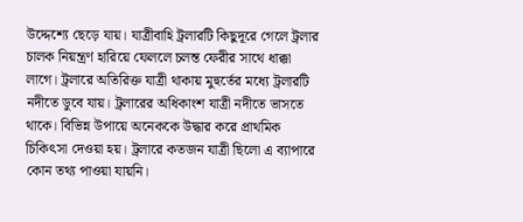উদ্দেশ্যে ছেড়ে যায়। যাত্রীবাহি ট্রলারটি কিছুদূরে গেলে ট্রলার চালক নিয়ন্ত্রণ হারিয়ে ফেললে চলন্ত ফেরীর সাথে ধাক্কা লাগে। ট্রলারে অতিরিক্ত যাত্রী থাকায় মুহুর্তের মধ্যে ট্রলারটি নদীতে ডুবে যায়। ট্রলারের অধিকাংশ যাত্রী নদীতে ভাসতে থাকে। বিভিন্ন উপায়ে অনেককে উদ্ধার করে প্রাথমিক চিকিৎসা দেওয়া হয়। ট্রলারে কতজন যাত্রী ছিলো এ ব্যাপারে কোন তথ্য পাওয়া যায়নি।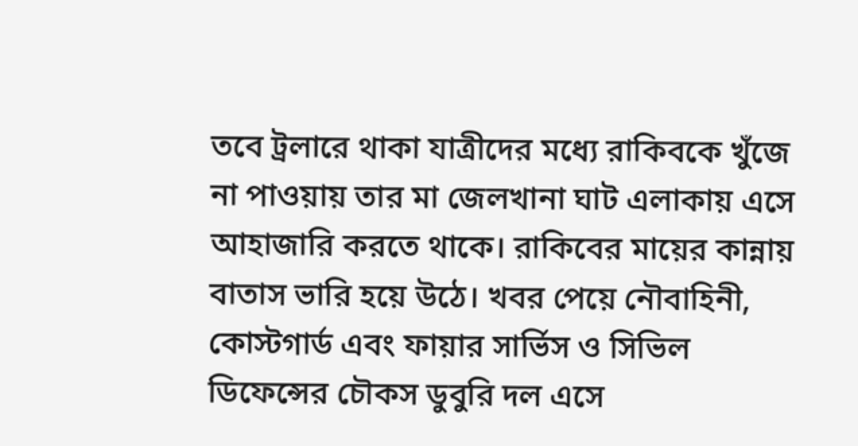তবে ট্রলারে থাকা যাত্রীদের মধ্যে রাকিবকে খুঁজে না পাওয়ায় তার মা জেলখানা ঘাট এলাকায় এসে আহাজারি করতে থাকে। রাকিবের মায়ের কান্নায় বাতাস ভারি হয়ে উঠে। খবর পেয়ে নৌবাহিনী, কোস্টগার্ড এবং ফায়ার সার্ভিস ও সিভিল ডিফেন্সের চৌকস ডুবুরি দল এসে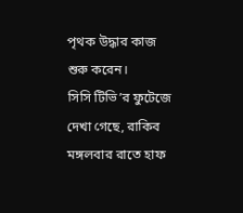পৃথক উদ্ধার কাজ শুরু করেন।
সিসি টিভি’র ফুটেজে দেখা গেছে, রাকিব মঙ্গলবার রাতে হাফ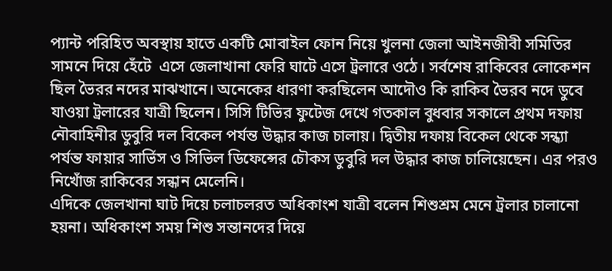প্যান্ট পরিহিত অবস্থায় হাতে একটি মোবাইল ফোন নিয়ে খুলনা জেলা আইনজীবী সমিতির সামনে দিয়ে হেঁটে  এসে জেলাখানা ফেরি ঘাটে এসে ট্রলারে ওঠে। সর্বশেষ রাকিবের লোকেশন ছিল ভৈরর নদের মাঝখানে। অনেকের ধারণা করছিলেন আদৌও কি রাকিব ভৈরব নদে ডুবে যাওয়া ট্রলারের যাত্রী ছিলেন। সিসি টিভির ফুটেজ দেখে গতকাল বুধবার সকালে প্রথম দফায় নৌবাহিনীর ডুবুরি দল বিকেল পর্যন্ত উদ্ধার কাজ চালায়। দ্বিতীয় দফায় বিকেল থেকে সন্ধ্যা পর্যন্ত ফায়ার সার্ভিস ও সিভিল ডিফেন্সের চৌকস ডুবুরি দল উদ্ধার কাজ চালিয়েছেন। এর পরও নিখোঁজ রাকিবের সন্ধান মেলেনি।
এদিকে জেলখানা ঘাট দিয়ে চলাচলরত অধিকাংশ যাত্রী বলেন শিশুশ্রম মেনে ট্রলার চালানো হয়না। অধিকাংশ সময় শিশু সন্তানদের দিয়ে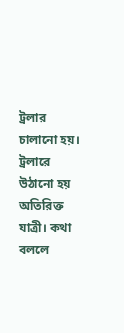ট্রলার চালানো হয়। ট্রলারে উঠানো হয় অতিরিক্ত যাত্রী। কথা বললে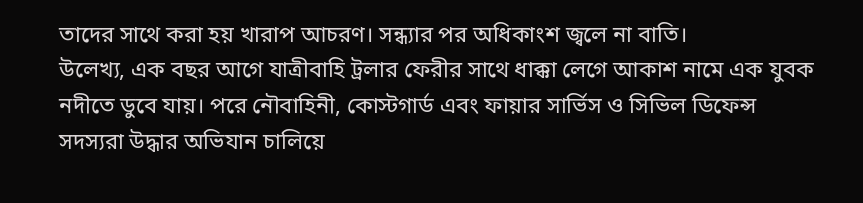তাদের সাথে করা হয় খারাপ আচরণ। সন্ধ্যার পর অধিকাংশ জ্বলে না বাতি।
উলেখ্য, এক বছর আগে যাত্রীবাহি ট্রলার ফেরীর সাথে ধাক্কা লেগে আকাশ নামে এক যুবক নদীতে ডুবে যায়। পরে নৌবাহিনী, কোস্টগার্ড এবং ফায়ার সার্ভিস ও সিভিল ডিফেন্স সদস্যরা উদ্ধার অভিযান চালিয়ে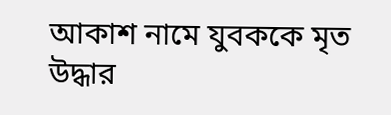আকাশ নামে যুবককে মৃত উদ্ধার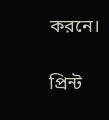করনে।

প্রিন্ট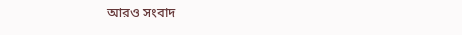আরও সংবাদ